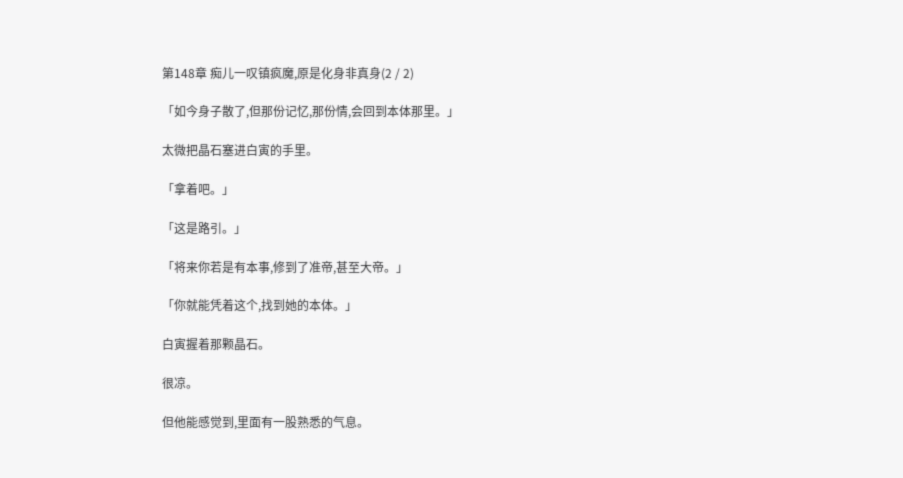第148章 痴儿一叹镇疯魔,原是化身非真身(2 / 2)

「如今身子散了,但那份记忆,那份情,会回到本体那里。」

太微把晶石塞进白寅的手里。

「拿着吧。」

「这是路引。」

「将来你若是有本事,修到了准帝,甚至大帝。」

「你就能凭着这个,找到她的本体。」

白寅握着那颗晶石。

很凉。

但他能感觉到,里面有一股熟悉的气息。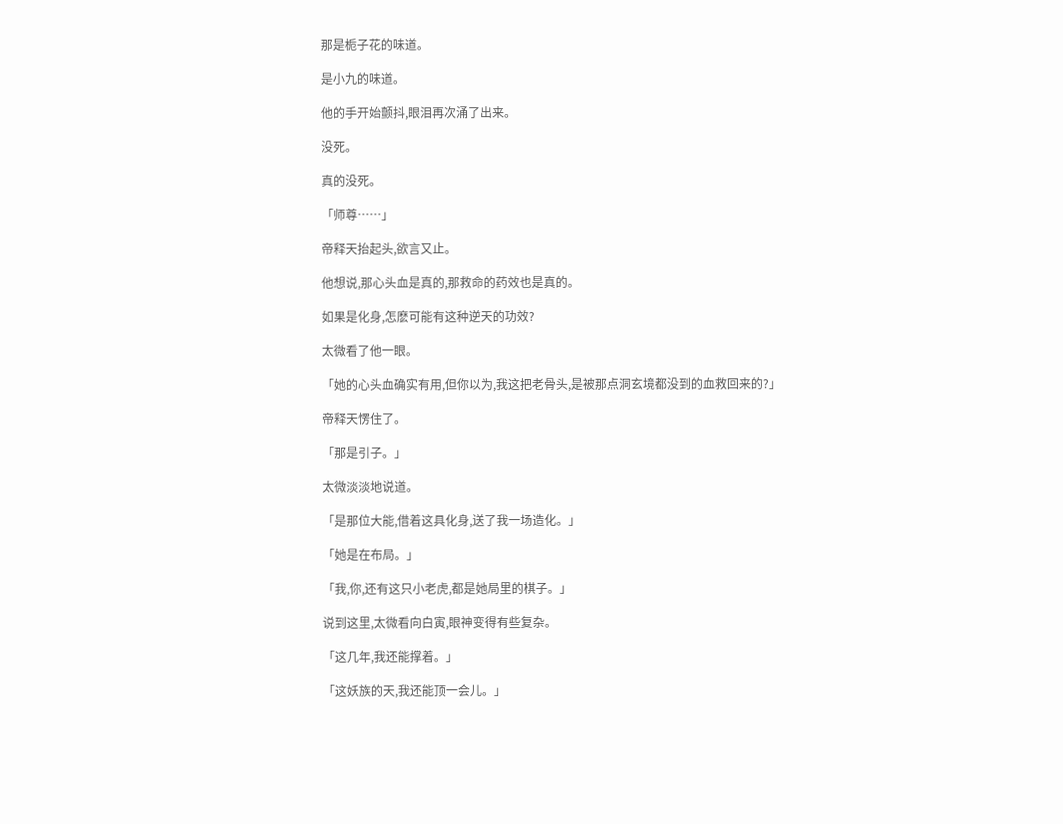那是栀子花的味道。

是小九的味道。

他的手开始颤抖,眼泪再次涌了出来。

没死。

真的没死。

「师尊……」

帝释天抬起头,欲言又止。

他想说,那心头血是真的,那救命的药效也是真的。

如果是化身,怎麽可能有这种逆天的功效?

太微看了他一眼。

「她的心头血确实有用,但你以为,我这把老骨头,是被那点洞玄境都没到的血救回来的?」

帝释天愣住了。

「那是引子。」

太微淡淡地说道。

「是那位大能,借着这具化身,送了我一场造化。」

「她是在布局。」

「我,你,还有这只小老虎,都是她局里的棋子。」

说到这里,太微看向白寅,眼神变得有些复杂。

「这几年,我还能撑着。」

「这妖族的天,我还能顶一会儿。」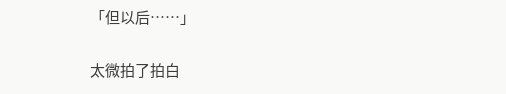「但以后……」

太微拍了拍白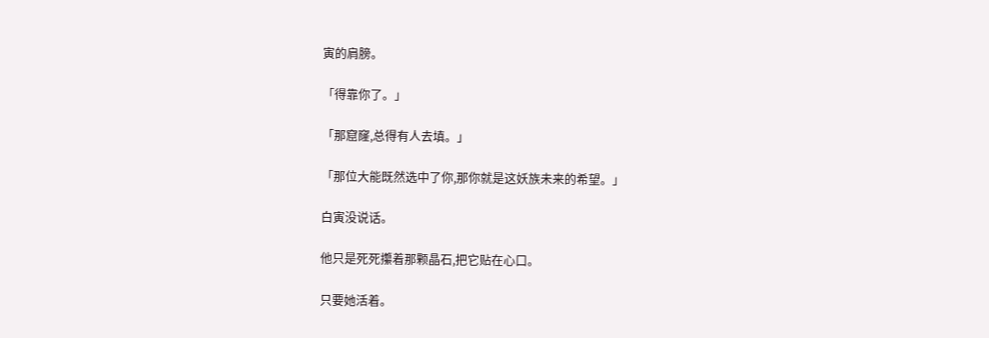寅的肩膀。

「得靠你了。」

「那窟窿,总得有人去填。」

「那位大能既然选中了你,那你就是这妖族未来的希望。」

白寅没说话。

他只是死死攥着那颗晶石,把它贴在心口。

只要她活着。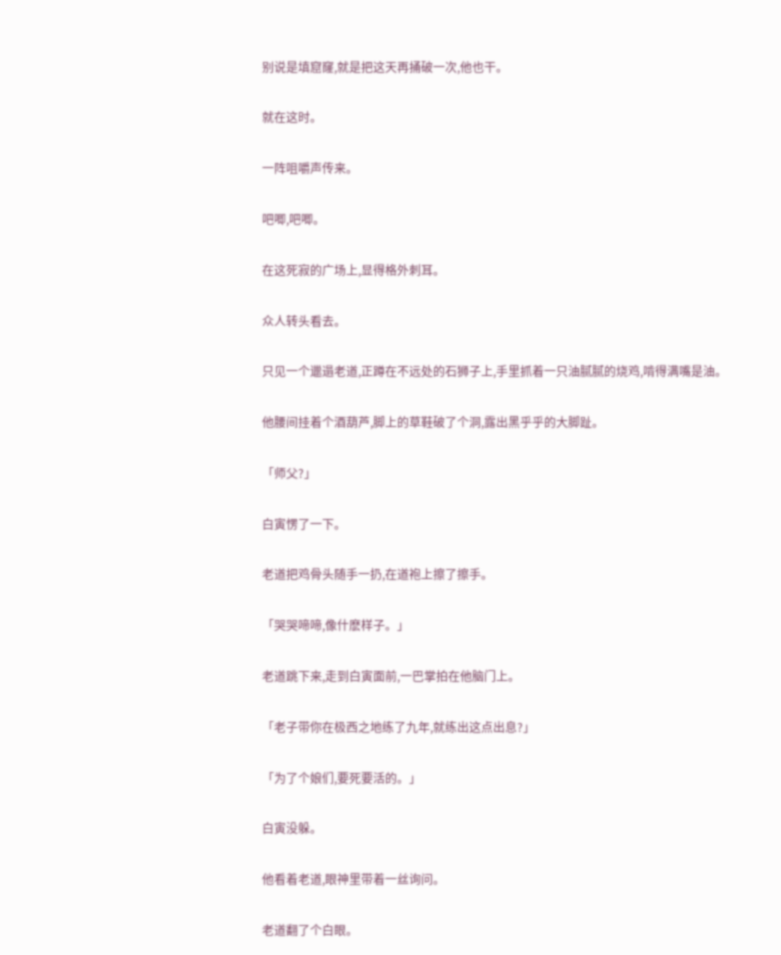别说是填窟窿,就是把这天再捅破一次,他也干。

就在这时。

一阵咀嚼声传来。

吧唧,吧唧。

在这死寂的广场上,显得格外刺耳。

众人转头看去。

只见一个邋遢老道,正蹲在不远处的石狮子上,手里抓着一只油腻腻的烧鸡,啃得满嘴是油。

他腰间挂着个酒葫芦,脚上的草鞋破了个洞,露出黑乎乎的大脚趾。

「师父?」

白寅愣了一下。

老道把鸡骨头随手一扔,在道袍上擦了擦手。

「哭哭啼啼,像什麽样子。」

老道跳下来,走到白寅面前,一巴掌拍在他脑门上。

「老子带你在极西之地练了九年,就练出这点出息?」

「为了个娘们,要死要活的。」

白寅没躲。

他看着老道,眼神里带着一丝询问。

老道翻了个白眼。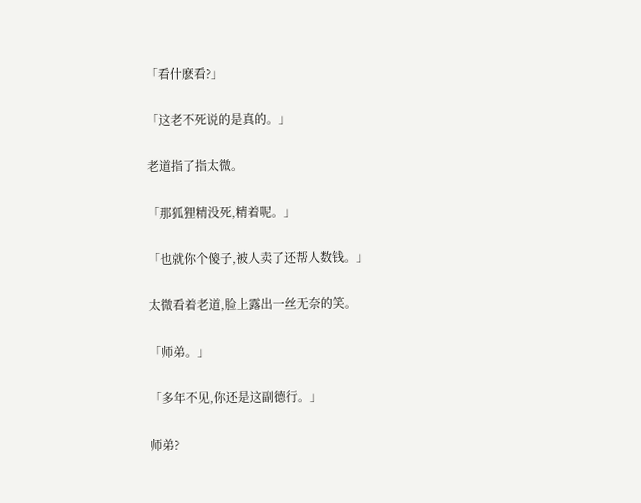「看什麽看?」

「这老不死说的是真的。」

老道指了指太微。

「那狐狸精没死,精着呢。」

「也就你个傻子,被人卖了还帮人数钱。」

太微看着老道,脸上露出一丝无奈的笑。

「师弟。」

「多年不见,你还是这副德行。」

师弟?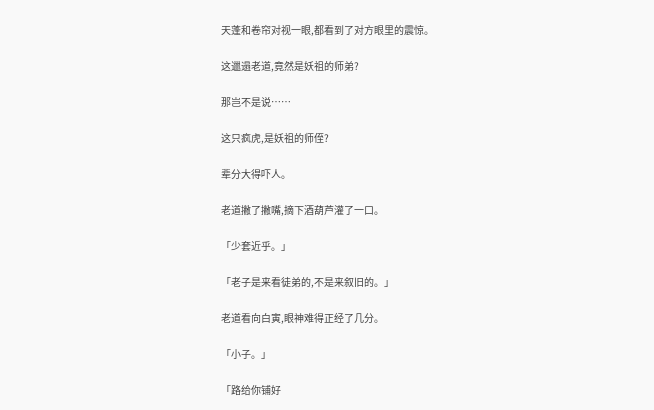天蓬和卷帘对视一眼,都看到了对方眼里的震惊。

这邋遢老道,竟然是妖祖的师弟?

那岂不是说……

这只疯虎,是妖祖的师侄?

辈分大得吓人。

老道撇了撇嘴,摘下酒葫芦灌了一口。

「少套近乎。」

「老子是来看徒弟的,不是来叙旧的。」

老道看向白寅,眼神难得正经了几分。

「小子。」

「路给你铺好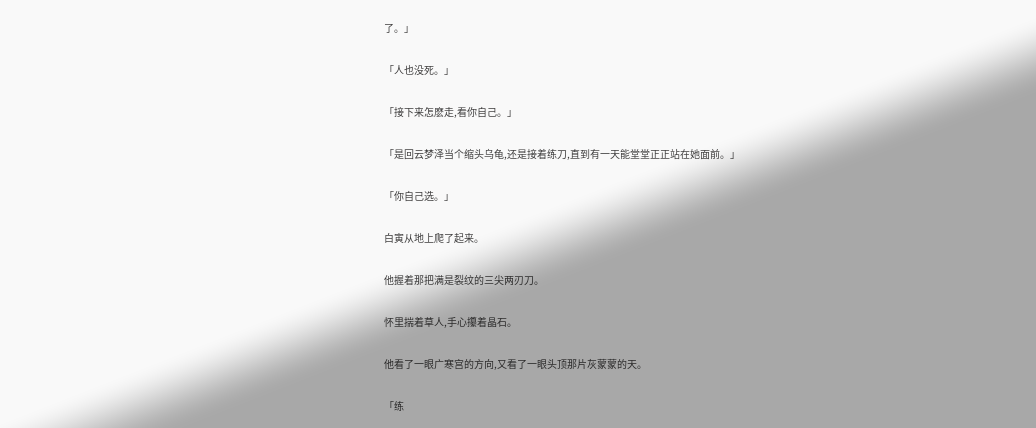了。」

「人也没死。」

「接下来怎麽走,看你自己。」

「是回云梦泽当个缩头乌龟,还是接着练刀,直到有一天能堂堂正正站在她面前。」

「你自己选。」

白寅从地上爬了起来。

他握着那把满是裂纹的三尖两刃刀。

怀里揣着草人,手心攥着晶石。

他看了一眼广寒宫的方向,又看了一眼头顶那片灰蒙蒙的天。

「练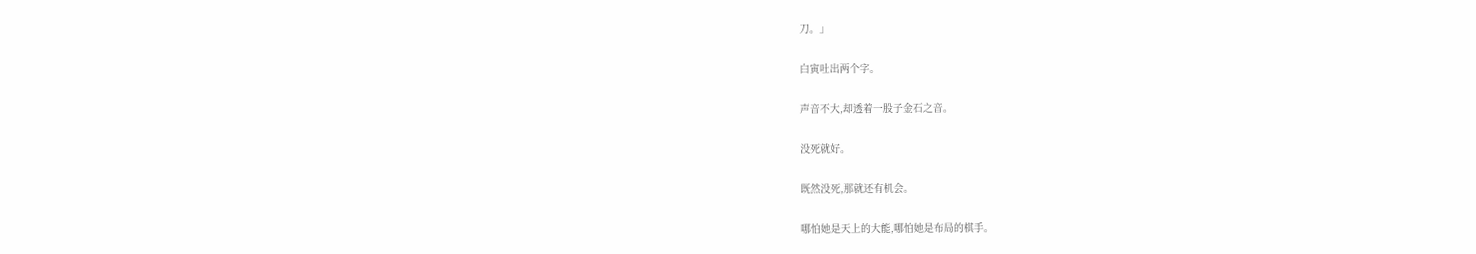刀。」

白寅吐出两个字。

声音不大,却透着一股子金石之音。

没死就好。

既然没死,那就还有机会。

哪怕她是天上的大能,哪怕她是布局的棋手。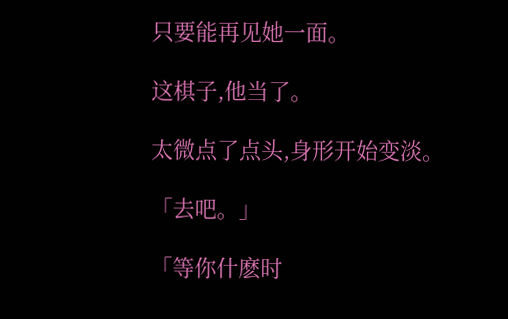只要能再见她一面。

这棋子,他当了。

太微点了点头,身形开始变淡。

「去吧。」

「等你什麽时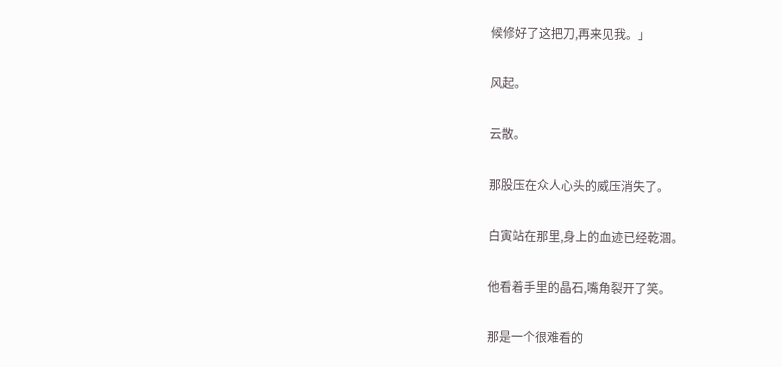候修好了这把刀,再来见我。」

风起。

云散。

那股压在众人心头的威压消失了。

白寅站在那里,身上的血迹已经乾涸。

他看着手里的晶石,嘴角裂开了笑。

那是一个很难看的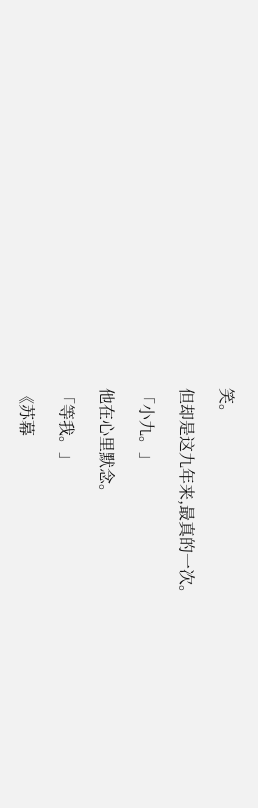笑。

但却是这九年来,最真的一次。

「小九。」

他在心里默念。

「等我。」

《苏幕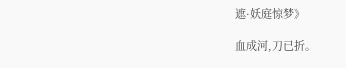遮·妖庭惊梦》

血成河,刀已折。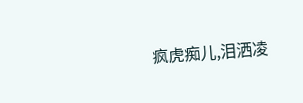疯虎痴儿,泪洒凌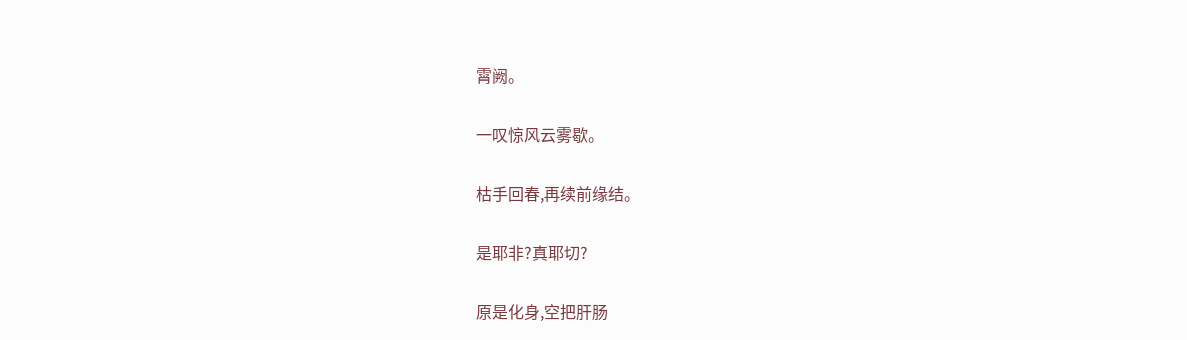霄阙。

一叹惊风云雾歇。

枯手回春,再续前缘结。

是耶非?真耶切?

原是化身,空把肝肠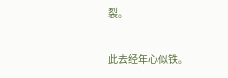裂。

此去经年心似铁。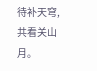待补天穹,共看关山月。